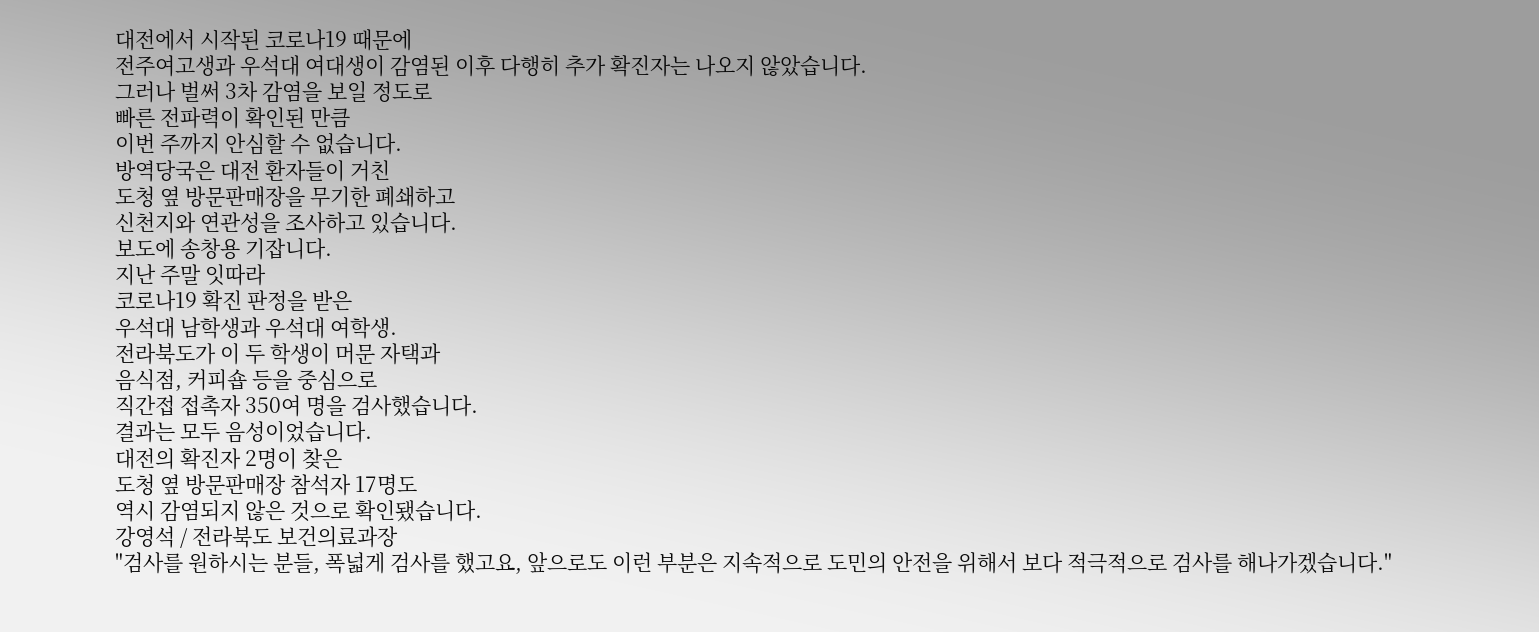대전에서 시작된 코로나19 때문에
전주여고생과 우석대 여대생이 감염된 이후 다행히 추가 확진자는 나오지 않았습니다.
그러나 벌써 3차 감염을 보일 정도로
빠른 전파력이 확인된 만큼
이번 주까지 안심할 수 없습니다.
방역당국은 대전 환자들이 거친
도청 옆 방문판매장을 무기한 폐쇄하고
신천지와 연관성을 조사하고 있습니다.
보도에 송창용 기잡니다.
지난 주말 잇따라
코로나19 확진 판정을 받은
우석대 남학생과 우석대 여학생.
전라북도가 이 두 학생이 머문 자택과
음식점, 커피숍 등을 중심으로
직간접 접촉자 350여 명을 검사했습니다.
결과는 모두 음성이었습니다.
대전의 확진자 2명이 찾은
도청 옆 방문판매장 참석자 17명도
역시 감염되지 않은 것으로 확인됐습니다.
강영석 / 전라북도 보건의료과장
"검사를 원하시는 분들, 폭넓게 검사를 했고요, 앞으로도 이런 부분은 지속적으로 도민의 안전을 위해서 보다 적극적으로 검사를 해나가겠습니다."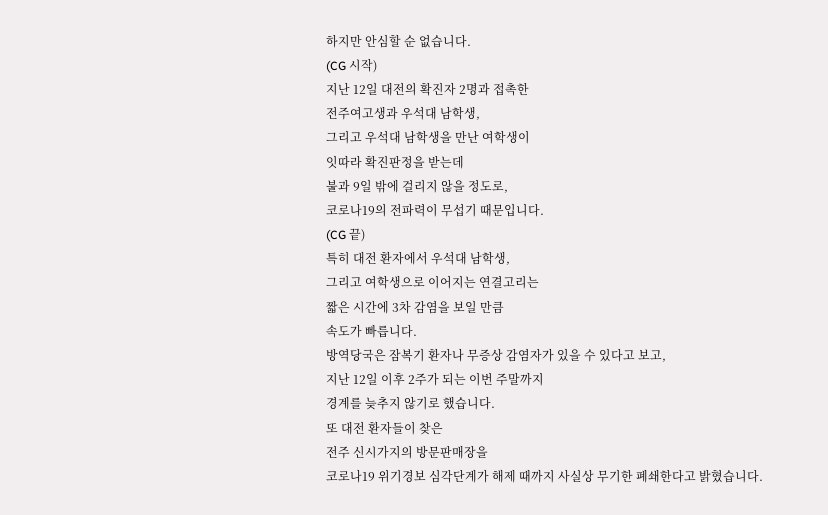하지만 안심할 순 없습니다.
(CG 시작)
지난 12일 대전의 확진자 2명과 접촉한
전주여고생과 우석대 남학생,
그리고 우석대 남학생을 만난 여학생이
잇따라 확진판정을 받는데
불과 9일 밖에 걸리지 않을 정도로,
코로나19의 전파력이 무섭기 때문입니다.
(CG 끝)
특히 대전 환자에서 우석대 남학생,
그리고 여학생으로 이어지는 연결고리는
짧은 시간에 3차 감염을 보일 만큼
속도가 빠릅니다.
방역당국은 잠복기 환자나 무증상 감염자가 있을 수 있다고 보고,
지난 12일 이후 2주가 되는 이번 주말까지
경계를 늦추지 않기로 했습니다.
또 대전 환자들이 찾은
전주 신시가지의 방문판매장을
코로나19 위기경보 심각단계가 해제 때까지 사실상 무기한 폐쇄한다고 밝혔습니다.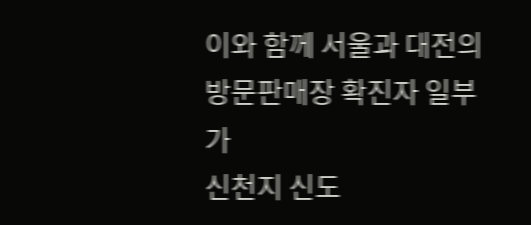이와 함께 서울과 대전의
방문판매장 확진자 일부가
신천지 신도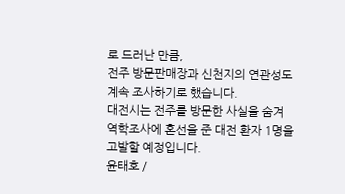로 드러난 만큼,
전주 방문판매장과 신천지의 연관성도
계속 조사하기로 했습니다.
대전시는 전주를 방문한 사실을 숨겨
역학조사에 혼선을 준 대전 환자 1명을
고발할 예정입니다.
윤태호 /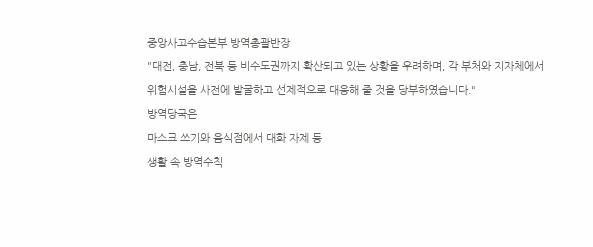중앙사고수습본부 방역총괄반장
"대전, 충남, 전북 등 비수도권까지 확산되고 있는 상황을 우려하며, 각 부처와 지자체에서 위험시설을 사전에 발굴하고 선제적으로 대응해 줄 것을 당부하였습니다."
방역당국은
마스크 쓰기와 음식점에서 대화 자제 등
생활 속 방역수칙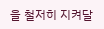을 철저히 지켜달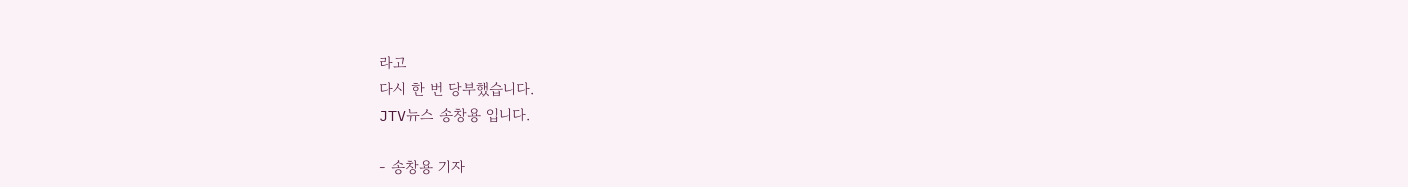라고
다시 한 번 당부했습니다.
JTV뉴스 송창용 입니다.

- 송창용 기자